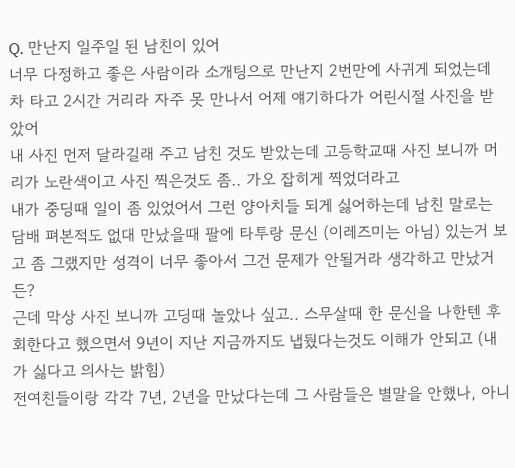Q. 만난지 일주일 된 남친이 있어
너무 다정하고 좋은 사람이라 소개팅으로 만난지 2번만에 사귀게 되었는데 차 타고 2시간 거리라 자주 못 만나서 어제 얘기하다가 어린시절 사진을 받았어
내 사진 먼저 달라길래 주고 남친 것도 받았는데 고등학교때 사진 보니까 머리가 노란색이고 사진 찍은것도 좀.. 가오 잡히게 찍었더라고
내가 중딩때 일이 좀 있었어서 그런 양아치들 되게 싫어하는데 남친 말로는 담배 펴본적도 없대 만났을때 팔에 타투랑 문신 (이레즈미는 아님) 있는거 보고 좀 그랬지만 성격이 너무 좋아서 그건 문제가 안될거라 생각하고 만났거든?
근데 막상 사진 보니까 고딩때 놀았나 싶고.. 스무살때 한 문신을 나한텐 후회한다고 했으면서 9년이 지난 지금까지도 냅뒀다는것도 이해가 안되고 (내가 싫다고 의사는 밝힘)
전여친들이랑 각각 7년, 2년을 만났다는데 그 사람들은 별말을 안했나, 아니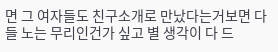면 그 여자들도 친구소개로 만났다는거보면 다들 노는 무리인건가 싶고 별 생각이 다 드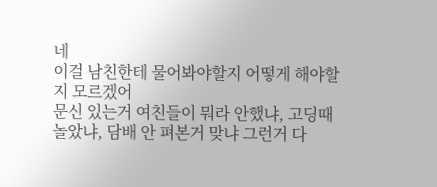네
이걸 남친한테 물어봐야할지 어떻게 해야할지 모르겠어
문신 있는거 여친들이 뭐라 안했냐, 고딩때 놀았냐, 담배 안 펴본거 맞냐 그런거 다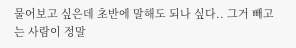물어보고 싶은데 초반에 말해도 되나 싶다.. 그거 빼고는 사람이 정말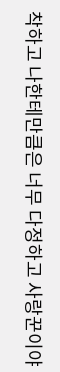착하고 나한테만큼은 너무 다정하고 사랑꾼이야